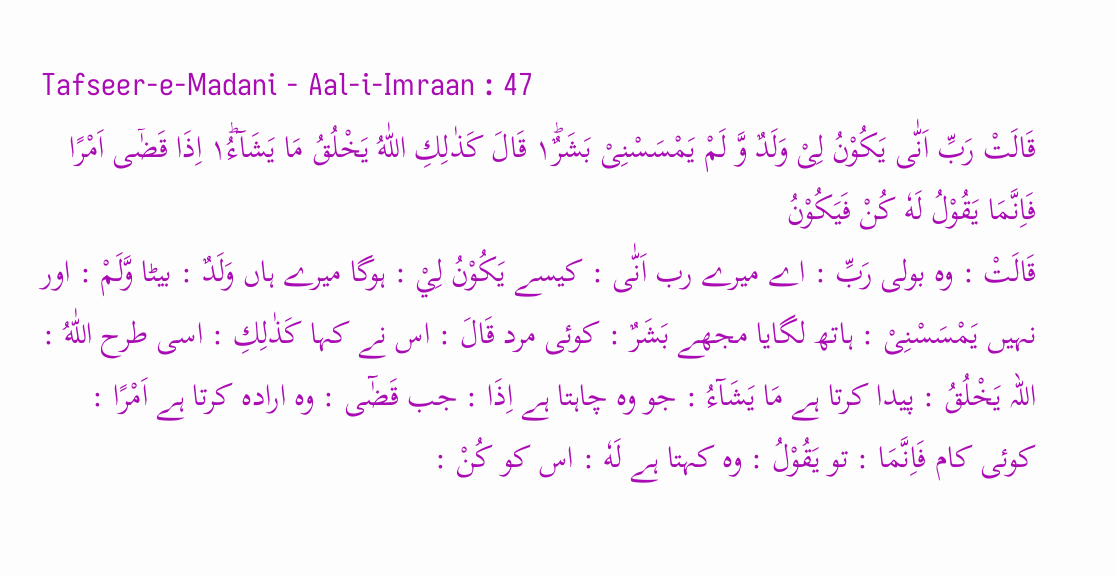Tafseer-e-Madani - Aal-i-Imraan : 47
قَالَتْ رَبِّ اَنّٰى یَكُوْنُ لِیْ وَلَدٌ وَّ لَمْ یَمْسَسْنِیْ بَشَرٌ١ؕ قَالَ كَذٰلِكِ اللّٰهُ یَخْلُقُ مَا یَشَآءُ١ؕ اِذَا قَضٰۤى اَمْرًا فَاِنَّمَا یَقُوْلُ لَهٗ كُنْ فَیَكُوْنُ
قَالَتْ : وہ بولی رَبِّ : اے میرے رب اَنّٰى : کیسے يَكُوْنُ لِيْ : ہوگا میرے ہاں وَلَدٌ : بیٹا وَّلَمْ : اور نہیں يَمْسَسْنِىْ : ہاتھ لگایا مجھے بَشَرٌ : کوئی مرد قَالَ : اس نے کہا كَذٰلِكِ : اسی طرح اللّٰهُ : اللہ يَخْلُقُ : پیدا کرتا ہے مَا يَشَآءُ : جو وہ چاہتا ہے اِذَا : جب قَضٰٓى : وہ ارادہ کرتا ہے اَمْرًا : کوئی کام فَاِنَّمَا : تو يَقُوْلُ : وہ کہتا ہے لَهٗ : اس کو كُنْ :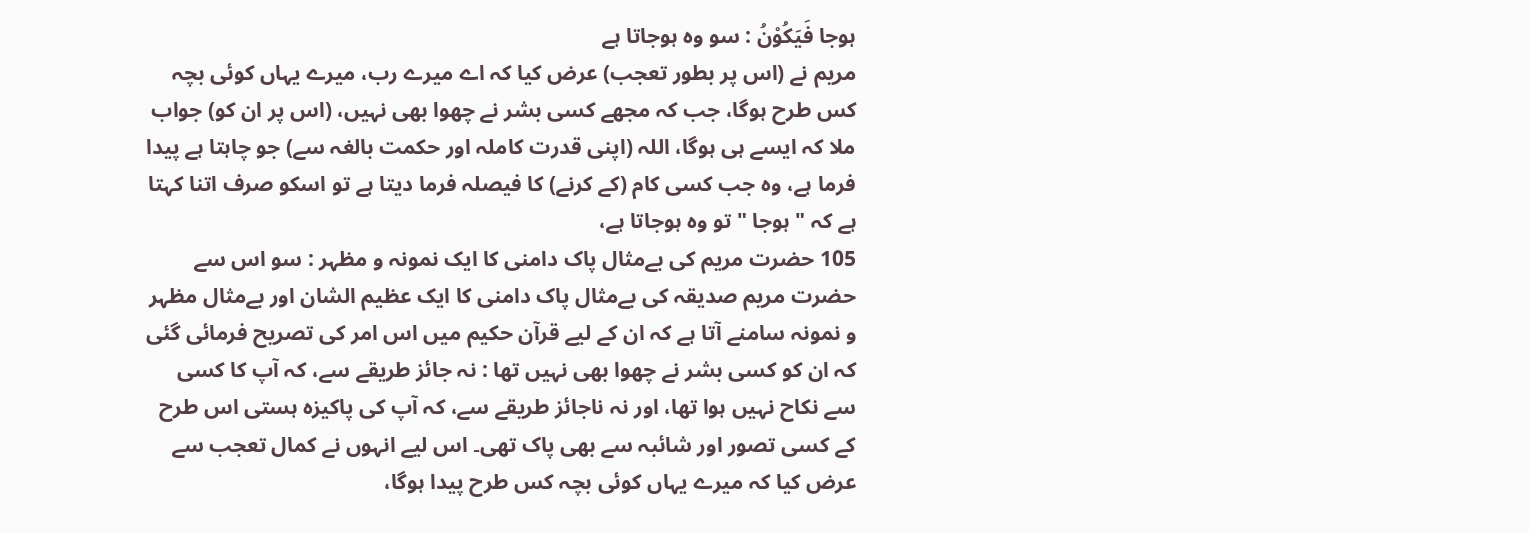ہوجا فَيَكُوْنُ : سو وہ ہوجاتا ہے
مریم نے (اس پر بطور تعجب) عرض کیا کہ اے میرے رب، میرے یہاں کوئی بچہ کس طرح ہوگا، جب کہ مجھے کسی بشر نے چھوا بھی نہیں، (اس پر ان کو) جواب ملا کہ ایسے ہی ہوگا، اللہ (اپنی قدرت کاملہ اور حکمت بالغہ سے) جو چاہتا ہے پیدا فرما ہے، وہ جب کسی کام (کے کرنے) کا فیصلہ فرما دیتا ہے تو اسکو صرف اتنا کہتا ہے کہ " ہوجا " تو وہ ہوجاتا ہے،
105 حضرت مریم کی بےمثال پاک دامنی کا ایک نمونہ و مظہر : سو اس سے حضرت مریم صدیقہ کی بےمثال پاک دامنی کا ایک عظیم الشان اور بےمثال مظہر و نمونہ سامنے آتا ہے کہ ان کے لیے قرآن حکیم میں اس امر کی تصریح فرمائی گئی کہ ان کو کسی بشر نے چھوا بھی نہیں تھا : نہ جائز طریقے سے، کہ آپ کا کسی سے نکاح نہیں ہوا تھا، اور نہ ناجائز طریقے سے، کہ آپ کی پاکیزہ ہستی اس طرح کے کسی تصور اور شائبہ سے بھی پاک تھی۔ اس لیے انہوں نے کمال تعجب سے عرض کیا کہ میرے یہاں کوئی بچہ کس طرح پیدا ہوگا،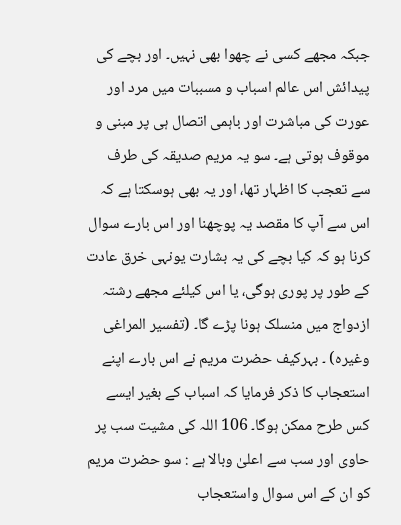جبکہ مجھے کسی نے چھوا بھی نہیں۔ اور بچے کی پیدائش اس عالم اسباب و مسببات میں مرد اور عورت کی مباشرت اور باہمی اتصال ہی پر مبنی و موقوف ہوتی ہے۔ سو یہ مریم صدیقہ کی طرف سے تعجب کا اظہار تھا، اور یہ بھی ہوسکتا ہے کہ اس سے آپ کا مقصد یہ پوچھنا اور اس بارے سوال کرنا ہو کہ کیا بچے کی یہ بشارت یونہی خرق عادت کے طور پر پوری ہوگی، یا اس کیلئے مجھے رشتہ ازدواج میں منسلک ہونا پڑے گا۔ (تفسیر المراغی وغیرہ) ۔ بہرکیف حضرت مریم نے اس بارے اپنے استعجاب کا ذکر فرمایا کہ اسباب کے بغیر ایسے کس طرح ممکن ہوگا۔ 106 اللہ کی مشیت سب پر حاوی اور سب سے اعلیٰ وبالا ہے : سو حضرت مریم کو ان کے اس سوال واستعجاب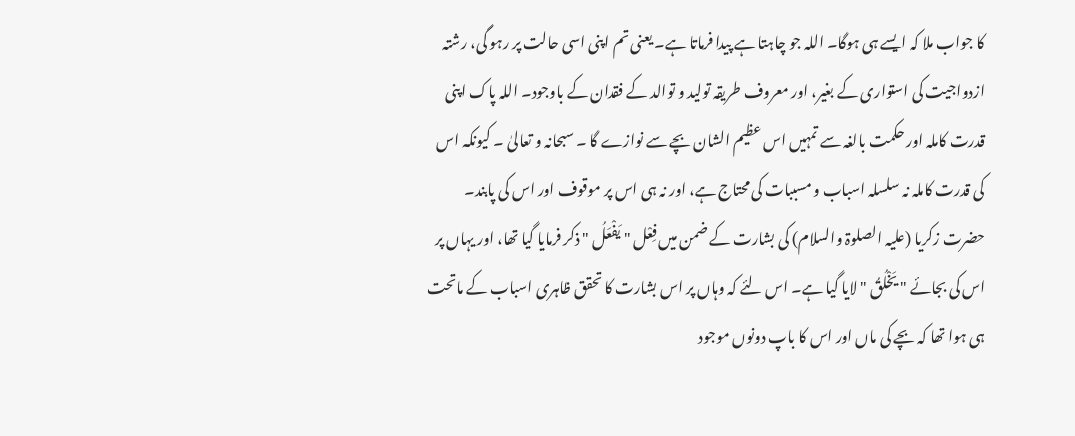کا جواب ملا کہ ایسے ہی ہوگا۔ اللہ جو چاہتا ہے پیدا فرماتا ہے۔ یعنی تم اپنی اسی حالت پر رہو گی، رشتہ ازدواجیت کی استواری کے بغیر، اور معروف طریقہ تولید و توالد کے فقدان کے باوجود۔ اللہ پاک اپنی قدرت کاملہ اور حکمت بالغہ سے تمہیں اس عظیم الشان بچے سے نوازے گا ۔ سبحانہ و تعالیٰ ۔ کیونکہ اس کی قدرت کاملہ نہ سلسلہ اسباب و مسببات کی محتاج ہے، اور نہ ہی اس پر موقوف اور اس کی پابند۔ حضرت زکریا (علیہ الصلوۃ والسلام) کی بشارت کے ضمن میں فِعْل " یَفْعَلُ " ذکر فرمایا گیا تھا، اور یہاں پر اس کی بجائے " یَخْلُقُ " لایا گیا ہے۔ اس لئے کہ وہاں پر اس بشارت کا تحقق ظاہری اسباب کے ماتحت ہی ہوا تھا کہ بچے کی ماں اور اس کا باپ دونوں موجود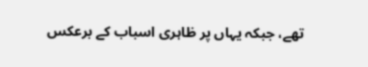تھے، جبکہ یہاں پر ظاہری اسباب کے برعکس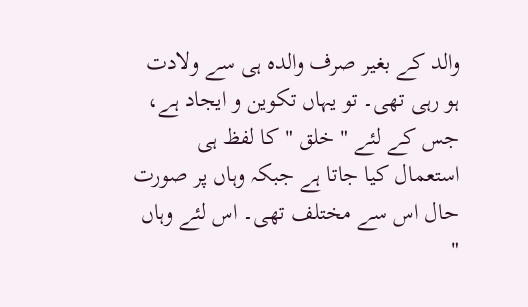والد کے بغیر صرف والدہ ہی سے ولادت ہو رہی تھی۔ تو یہاں تکوین و ایجاد ہے، جس کے لئے " خلق " کا لفظ ہی استعمال کیا جاتا ہے جبکہ وہاں پر صورت حال اس سے مختلف تھی۔ اس لئے وہاں "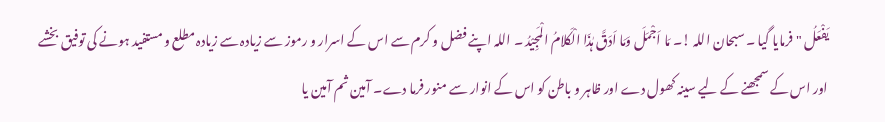یَفْعَلُ " فرمایا گیا ۔ سبحان اللہ !۔ مَا اَجْمَلَ وَمَا اَدَقَّ ہٰذَا الْکَلامُ الْمَجِیْدُ ۔ اللہ اپنے فضل و کرم سے اس کے اسرار و رموز سے زیادہ سے زیادہ مطلع و مستفید ہونے کی توفیق بخشے اور اس کے سمجھنے کے لیے سینہ کھول دے اور ظاہر و باطن کو اس کے انوار سے منور فرما دے۔ آمین ثم آمین یا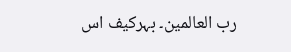رب العالمین۔ بہرکیف اس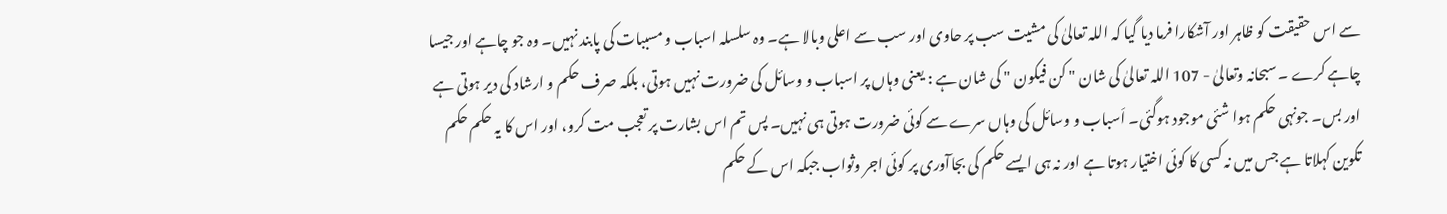سے اس حقیقت کو ظاہر اور آشکارا فرما دیا گیا کہ اللہ تعالیٰ کی مشیت سب پر حاوی اور سب سے اعلی وبالا ہے۔ وہ سلسلہ اسباب و مسببات کی پابند نہیں۔ وہ جو چاہے اور جیسا چاہے کرے ۔ سبحانہ وتعالیٰ - 107 اللہ تعالیٰ کی شان " کن فیکون " کی شان ہے : یعنی وہاں پر اسباب و وسائل کی ضرورت نہیں ہوتی، بلکہ صرف حکم و ارشاد کی دیر ہوتی ہے اور بس۔ جونہی حکم ہوا شئی موجود ہوگئی۔ اَسباب و وسائل کی وہاں سرے سے کوئی ضرورت ہوتی ہی نہیں۔ پس تم اس بشارت پر تعجب مت کرو، اور اس کا یہ حکم حکم تکوین کہلاتا ہے جس میں نہ کسی کا کوئی اختیار ہوتا ہے اور نہ ہی ایسے حکم کی بجاآوری پر کوئی اجر وثواب جبکہ اس کے حکم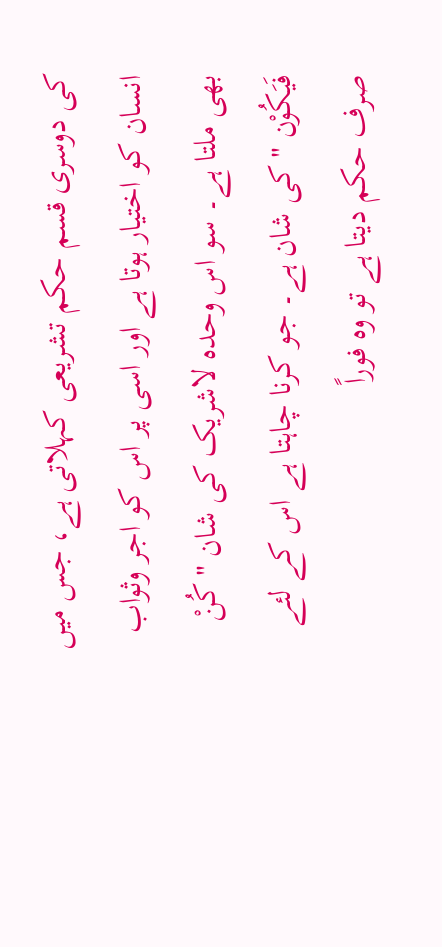کی دوسری قسم حکم تشریعی کہلاتی ہے، جس میں انسان کو اختیار ہوتا ہے اور اسی پر اس کو اجر وثواب بھی ملتا ہے۔ سو اس وحدہ لاشریک کی شان " کُنْ فَیَکُوْن " کی شان ہے۔ جو کرنا چاہتا ہے اس کے لئے صرف حکم دیتا ہے تو وہ فوراً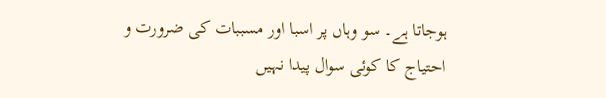ہوجاتا ہے۔ سو وہاں پر اسبا اور مسببات کی ضرورت و احتیاج کا کوئی سوال پیدا نہیں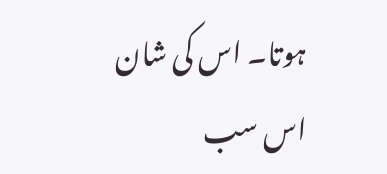ہوتا۔ اس کی شان اس سب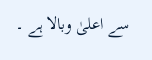سے اعلیٰ وبالا ہے ۔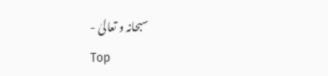سبحانہ و تعالیٰ -
Top